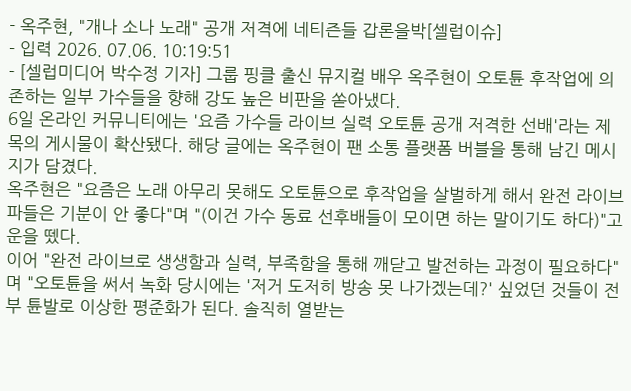- 옥주현, "개나 소나 노래" 공개 저격에 네티즌들 갑론을박[셀럽이슈]
- 입력 2026. 07.06. 10:19:51
- [셀럽미디어 박수정 기자] 그룹 핑클 출신 뮤지컬 배우 옥주현이 오토튠 후작업에 의존하는 일부 가수들을 향해 강도 높은 비판을 쏟아냈다.
6일 온라인 커뮤니티에는 '요즘 가수들 라이브 실력 오토튠 공개 저격한 선배'라는 제목의 게시물이 확산됐다. 해당 글에는 옥주현이 팬 소통 플랫폼 버블을 통해 남긴 메시지가 담겼다.
옥주현은 "요즘은 노래 아무리 못해도 오토튠으로 후작업을 살벌하게 해서 완전 라이브파들은 기분이 안 좋다"며 "(이건 가수 동료 선후배들이 모이면 하는 말이기도 하다)"고 운을 뗐다.
이어 "완전 라이브로 생생함과 실력, 부족함을 통해 깨닫고 발전하는 과정이 필요하다"며 "오토튠을 써서 녹화 당시에는 '저거 도저히 방송 못 나가겠는데?' 싶었던 것들이 전부 튠발로 이상한 평준화가 된다. 솔직히 열받는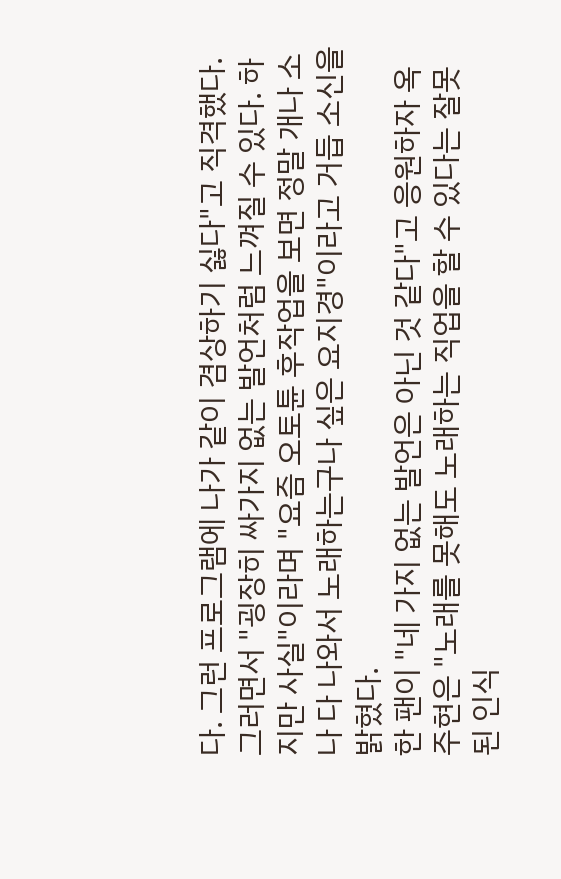다. 그런 프로그램에 나가 같이 겸상하기 싫다"고 직격했다.
그러면서 "굉장히 싸가지 없는 발언처럼 느껴질 수 있다. 하지만 사실"이라며 "요즘 오토튠 후작업을 보면 정말 개나 소나 다 나와서 노래하는구나 싶은 요지경"이라고 거듭 소신을 밝혔다.
한 팬이 "네 가지 없는 발언은 아닌 것 같다"고 응원하자 옥주현은 "노래를 못해도 노래하는 직업을 할 수 있다는 잘못된 인식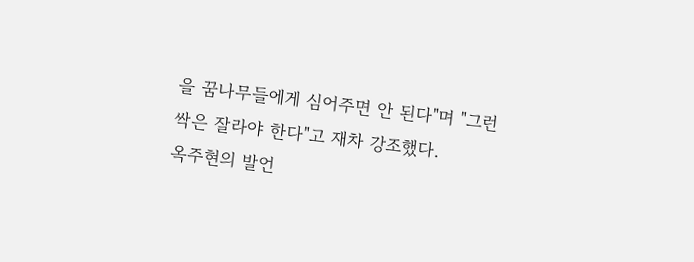을 꿈나무들에게 심어주면 안 된다"며 "그런 싹은 잘라야 한다"고 재차 강조했다.
옥주현의 발언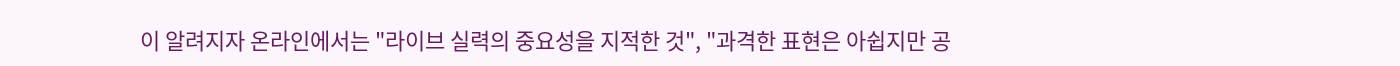이 알려지자 온라인에서는 "라이브 실력의 중요성을 지적한 것", "과격한 표현은 아쉽지만 공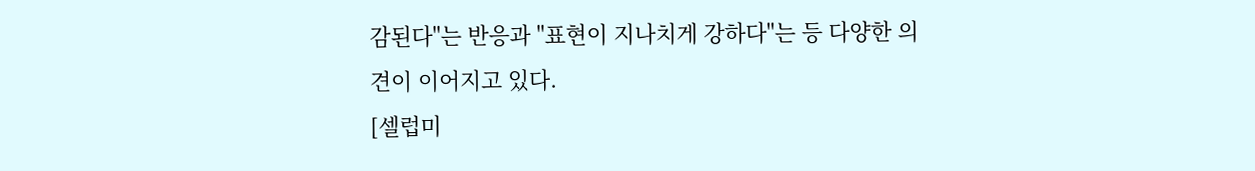감된다"는 반응과 "표현이 지나치게 강하다"는 등 다양한 의견이 이어지고 있다.
[셀럽미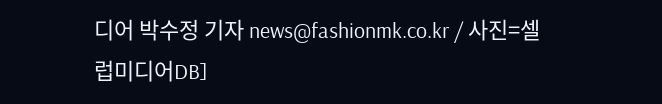디어 박수정 기자 news@fashionmk.co.kr / 사진=셀럽미디어DB]